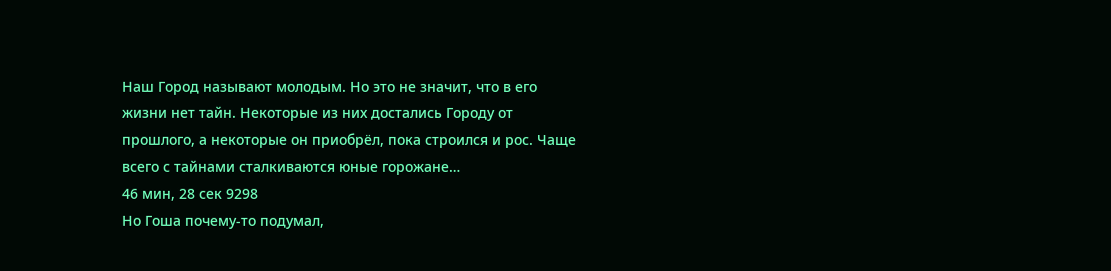Наш Город называют молодым. Но это не значит, что в его жизни нет тайн. Некоторые из них достались Городу от прошлого, а некоторые он приобрёл, пока строился и рос. Чаще всего с тайнами сталкиваются юные горожане…
46 мин, 28 сек 9298
Но Гоша почему-то подумал,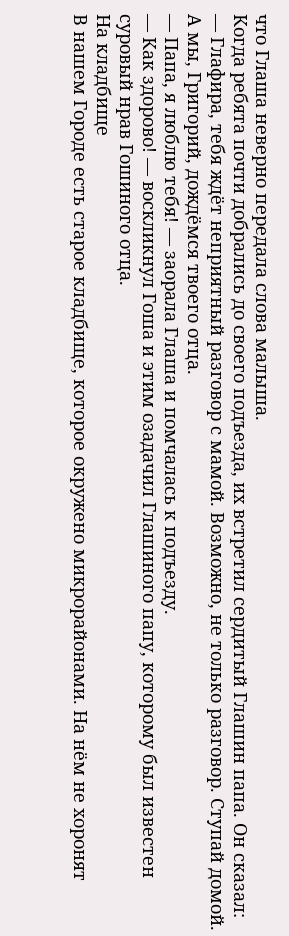что Глаша неверно передала слова малыша.
Когда ребята почти добрались до своего подъезда, их встретил сердитый Глашин папа. Он сказал:
— Глафира, тебя ждёт неприятный разговор с мамой. Возможно, не только разговор. Ступай домой. А мы, Григорий, дождёмся твоего отца.
— Папа, я люблю тебя! — заорала Глаша и помчалась к подъезду.
— Как здорово! — воскликнул Гоша и этим озадачил Глашиного папу, которому был известен суровый нрав Гошиного отца.
На кладбище
В нашем Городе есть старое кладбище, которое окружено микрорайонами. На нём не хоронят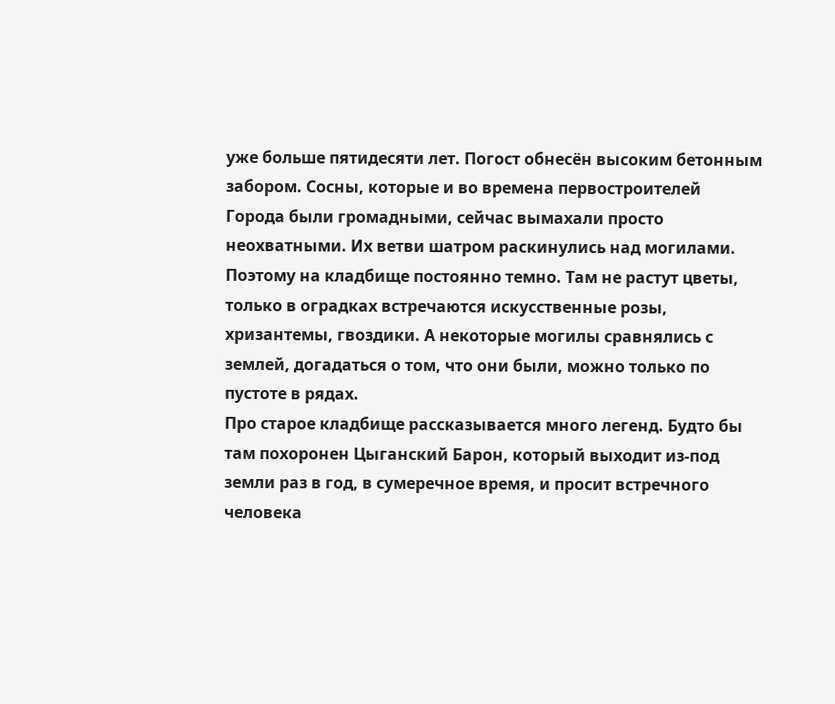уже больше пятидесяти лет. Погост обнесён высоким бетонным забором. Сосны, которые и во времена первостроителей Города были громадными, сейчас вымахали просто неохватными. Их ветви шатром раскинулись над могилами. Поэтому на кладбище постоянно темно. Там не растут цветы, только в оградках встречаются искусственные розы, хризантемы, гвоздики. А некоторые могилы сравнялись с землей, догадаться о том, что они были, можно только по пустоте в рядах.
Про старое кладбище рассказывается много легенд. Будто бы там похоронен Цыганский Барон, который выходит из-под земли раз в год, в сумеречное время, и просит встречного человека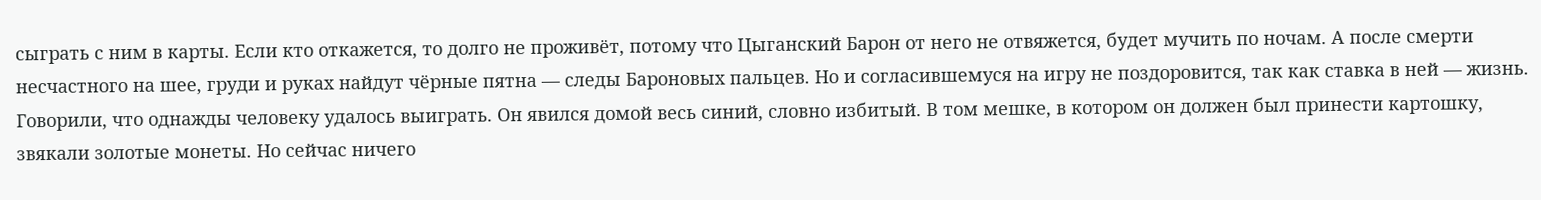сыграть с ним в карты. Если кто откажется, то долго не проживёт, потому что Цыганский Барон от него не отвяжется, будет мучить по ночам. А после смерти несчастного на шее, груди и руках найдут чёрные пятна — следы Бароновых пальцев. Но и согласившемуся на игру не поздоровится, так как ставка в ней — жизнь. Говорили, что однажды человеку удалось выиграть. Он явился домой весь синий, словно избитый. В том мешке, в котором он должен был принести картошку, звякали золотые монеты. Но сейчас ничего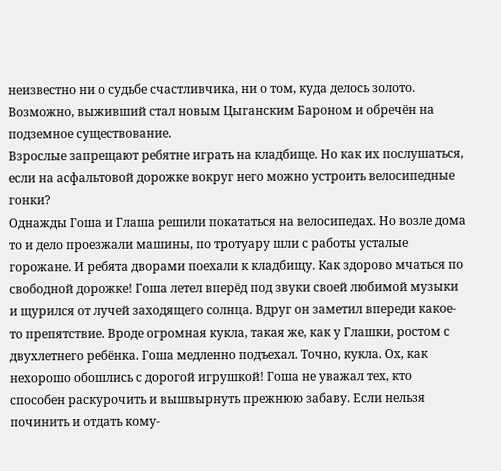неизвестно ни о судьбе счастливчика, ни о том, куда делось золото. Возможно, выживший стал новым Цыганским Бароном и обречён на подземное существование.
Взрослые запрещают ребятне играть на кладбище. Но как их послушаться, если на асфальтовой дорожке вокруг него можно устроить велосипедные гонки?
Однажды Гоша и Глаша решили покататься на велосипедах. Но возле дома то и дело проезжали машины, по тротуару шли с работы усталые горожане. И ребята дворами поехали к кладбищу. Как здорово мчаться по свободной дорожке! Гоша летел вперёд под звуки своей любимой музыки и щурился от лучей заходящего солнца. Вдруг он заметил впереди какое-то препятствие. Вроде огромная кукла, такая же, как у Глашки, ростом с двухлетнего ребёнка. Гоша медленно подъехал. Точно, кукла. Ох, как нехорошо обошлись с дорогой игрушкой! Гоша не уважал тех, кто способен раскурочить и вышвырнуть прежнюю забаву. Если нельзя починить и отдать кому-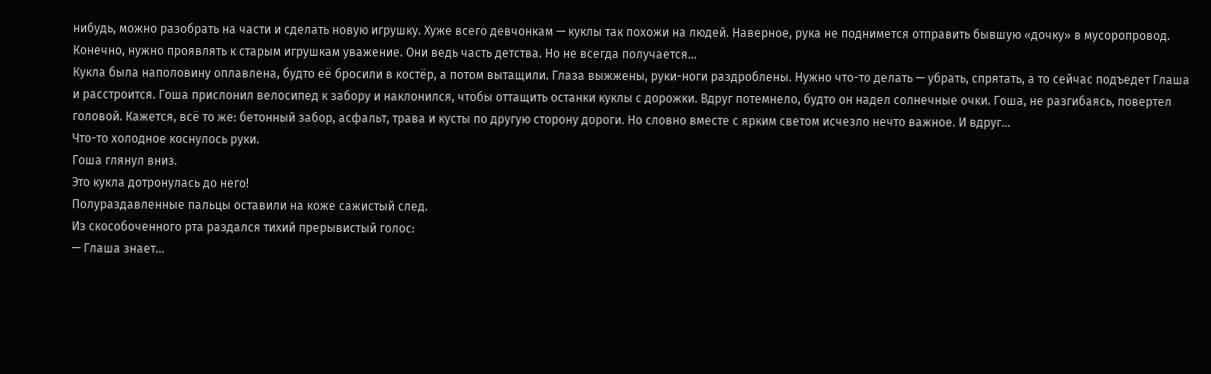нибудь, можно разобрать на части и сделать новую игрушку. Хуже всего девчонкам — куклы так похожи на людей. Наверное, рука не поднимется отправить бывшую «дочку» в мусоропровод. Конечно, нужно проявлять к старым игрушкам уважение. Они ведь часть детства. Но не всегда получается…
Кукла была наполовину оплавлена, будто её бросили в костёр, а потом вытащили. Глаза выжжены, руки-ноги раздроблены. Нужно что-то делать — убрать, спрятать, а то сейчас подъедет Глаша и расстроится. Гоша прислонил велосипед к забору и наклонился, чтобы оттащить останки куклы с дорожки. Вдруг потемнело, будто он надел солнечные очки. Гоша, не разгибаясь, повертел головой. Кажется, всё то же: бетонный забор, асфальт, трава и кусты по другую сторону дороги. Но словно вместе с ярким светом исчезло нечто важное. И вдруг…
Что-то холодное коснулось руки.
Гоша глянул вниз.
Это кукла дотронулась до него!
Полураздавленные пальцы оставили на коже сажистый след.
Из скособоченного рта раздался тихий прерывистый голос:
— Глаша знает…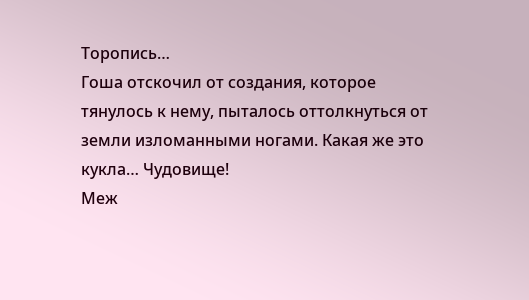Торопись…
Гоша отскочил от создания, которое тянулось к нему, пыталось оттолкнуться от земли изломанными ногами. Какая же это кукла… Чудовище!
Меж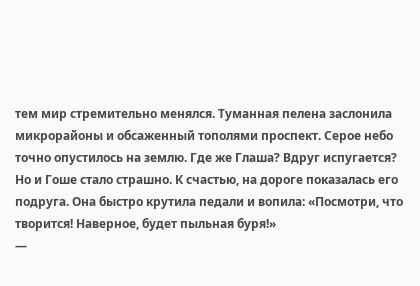тем мир стремительно менялся. Туманная пелена заслонила микрорайоны и обсаженный тополями проспект. Серое небо точно опустилось на землю. Где же Глаша? Вдруг испугается? Но и Гоше стало страшно. К счастью, на дороге показалась его подруга. Она быстро крутила педали и вопила: «Посмотри, что творится! Наверное, будет пыльная буря!»
—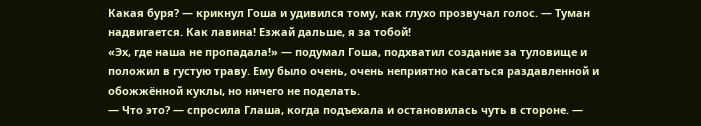Какая буря? — крикнул Гоша и удивился тому, как глухо прозвучал голос. — Туман надвигается. Как лавина! Езжай дальше, я за тобой!
«Эх, где наша не пропадала!» — подумал Гоша, подхватил создание за туловище и положил в густую траву. Ему было очень, очень неприятно касаться раздавленной и обожжённой куклы, но ничего не поделать.
— Что это? — спросила Глаша, когда подъехала и остановилась чуть в стороне. —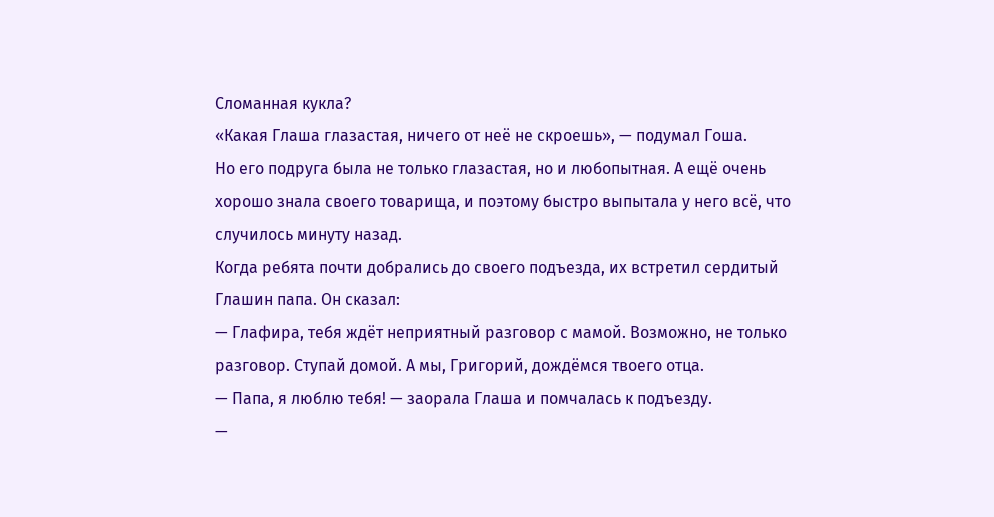Сломанная кукла?
«Какая Глаша глазастая, ничего от неё не скроешь», — подумал Гоша.
Но его подруга была не только глазастая, но и любопытная. А ещё очень хорошо знала своего товарища, и поэтому быстро выпытала у него всё, что случилось минуту назад.
Когда ребята почти добрались до своего подъезда, их встретил сердитый Глашин папа. Он сказал:
— Глафира, тебя ждёт неприятный разговор с мамой. Возможно, не только разговор. Ступай домой. А мы, Григорий, дождёмся твоего отца.
— Папа, я люблю тебя! — заорала Глаша и помчалась к подъезду.
—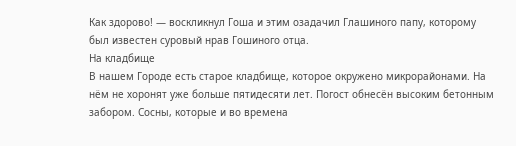Как здорово! — воскликнул Гоша и этим озадачил Глашиного папу, которому был известен суровый нрав Гошиного отца.
На кладбище
В нашем Городе есть старое кладбище, которое окружено микрорайонами. На нём не хоронят уже больше пятидесяти лет. Погост обнесён высоким бетонным забором. Сосны, которые и во времена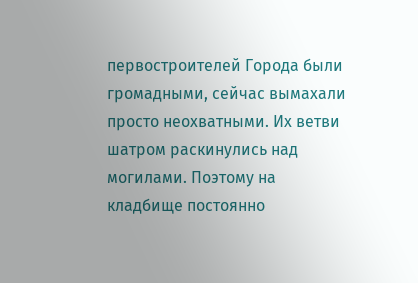первостроителей Города были громадными, сейчас вымахали просто неохватными. Их ветви шатром раскинулись над могилами. Поэтому на кладбище постоянно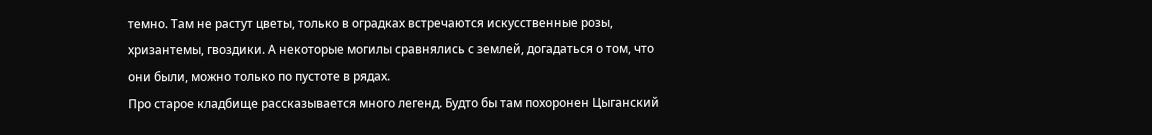темно. Там не растут цветы, только в оградках встречаются искусственные розы, хризантемы, гвоздики. А некоторые могилы сравнялись с землей, догадаться о том, что они были, можно только по пустоте в рядах.
Про старое кладбище рассказывается много легенд. Будто бы там похоронен Цыганский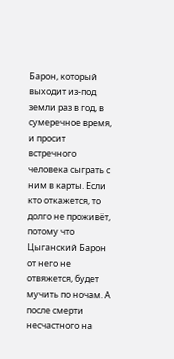Барон, который выходит из-под земли раз в год, в сумеречное время, и просит встречного человека сыграть с ним в карты. Если кто откажется, то долго не проживёт, потому что Цыганский Барон от него не отвяжется, будет мучить по ночам. А после смерти несчастного на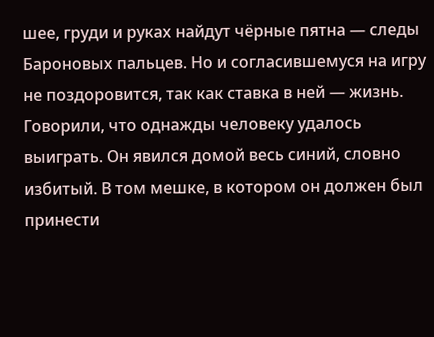шее, груди и руках найдут чёрные пятна — следы Бароновых пальцев. Но и согласившемуся на игру не поздоровится, так как ставка в ней — жизнь. Говорили, что однажды человеку удалось выиграть. Он явился домой весь синий, словно избитый. В том мешке, в котором он должен был принести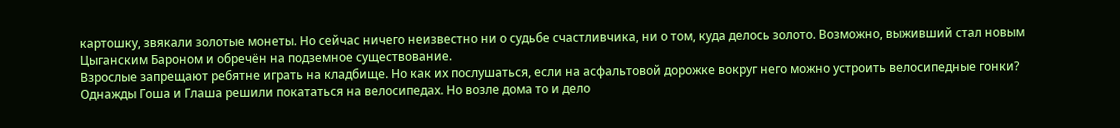картошку, звякали золотые монеты. Но сейчас ничего неизвестно ни о судьбе счастливчика, ни о том, куда делось золото. Возможно, выживший стал новым Цыганским Бароном и обречён на подземное существование.
Взрослые запрещают ребятне играть на кладбище. Но как их послушаться, если на асфальтовой дорожке вокруг него можно устроить велосипедные гонки?
Однажды Гоша и Глаша решили покататься на велосипедах. Но возле дома то и дело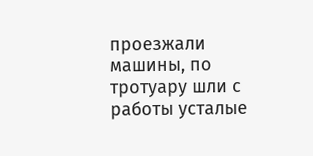проезжали машины, по тротуару шли с работы усталые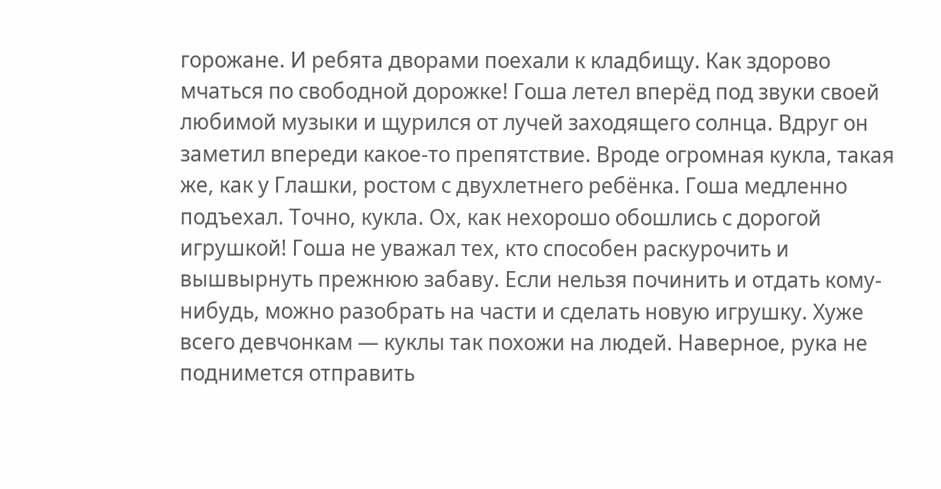горожане. И ребята дворами поехали к кладбищу. Как здорово мчаться по свободной дорожке! Гоша летел вперёд под звуки своей любимой музыки и щурился от лучей заходящего солнца. Вдруг он заметил впереди какое-то препятствие. Вроде огромная кукла, такая же, как у Глашки, ростом с двухлетнего ребёнка. Гоша медленно подъехал. Точно, кукла. Ох, как нехорошо обошлись с дорогой игрушкой! Гоша не уважал тех, кто способен раскурочить и вышвырнуть прежнюю забаву. Если нельзя починить и отдать кому-нибудь, можно разобрать на части и сделать новую игрушку. Хуже всего девчонкам — куклы так похожи на людей. Наверное, рука не поднимется отправить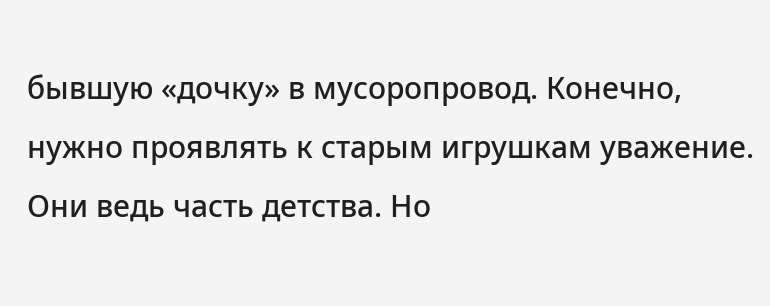бывшую «дочку» в мусоропровод. Конечно, нужно проявлять к старым игрушкам уважение. Они ведь часть детства. Но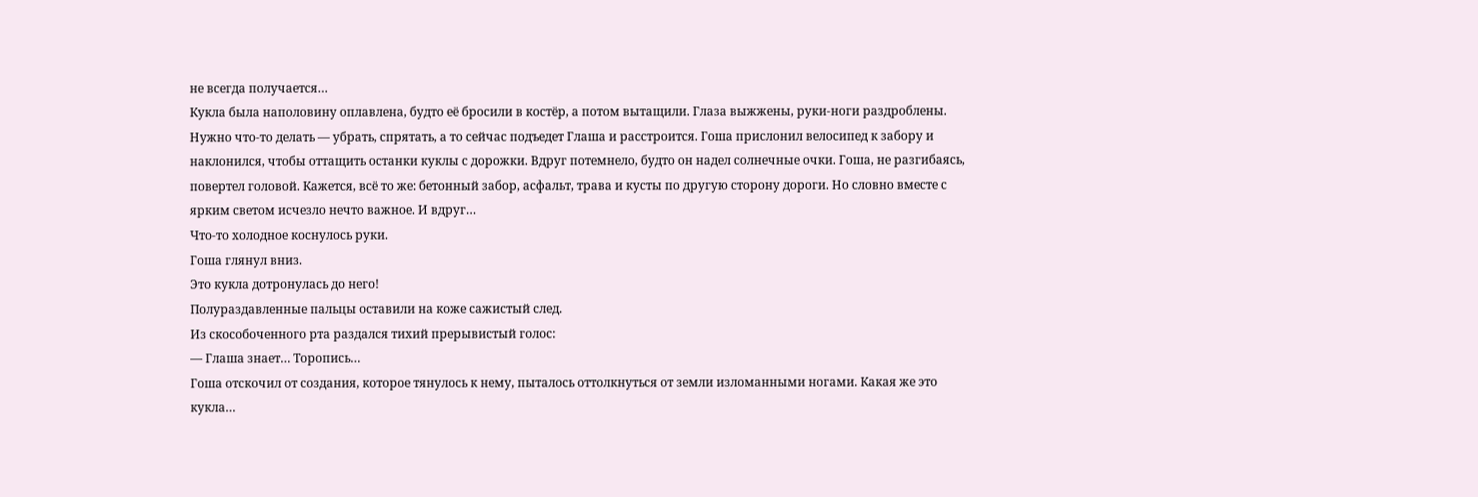не всегда получается…
Кукла была наполовину оплавлена, будто её бросили в костёр, а потом вытащили. Глаза выжжены, руки-ноги раздроблены. Нужно что-то делать — убрать, спрятать, а то сейчас подъедет Глаша и расстроится. Гоша прислонил велосипед к забору и наклонился, чтобы оттащить останки куклы с дорожки. Вдруг потемнело, будто он надел солнечные очки. Гоша, не разгибаясь, повертел головой. Кажется, всё то же: бетонный забор, асфальт, трава и кусты по другую сторону дороги. Но словно вместе с ярким светом исчезло нечто важное. И вдруг…
Что-то холодное коснулось руки.
Гоша глянул вниз.
Это кукла дотронулась до него!
Полураздавленные пальцы оставили на коже сажистый след.
Из скособоченного рта раздался тихий прерывистый голос:
— Глаша знает… Торопись…
Гоша отскочил от создания, которое тянулось к нему, пыталось оттолкнуться от земли изломанными ногами. Какая же это кукла…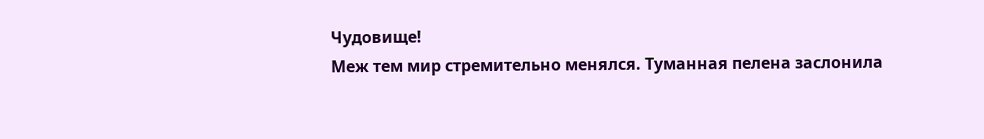Чудовище!
Меж тем мир стремительно менялся. Туманная пелена заслонила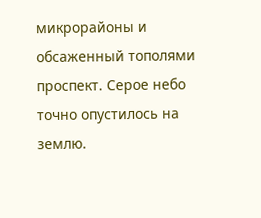микрорайоны и обсаженный тополями проспект. Серое небо точно опустилось на землю.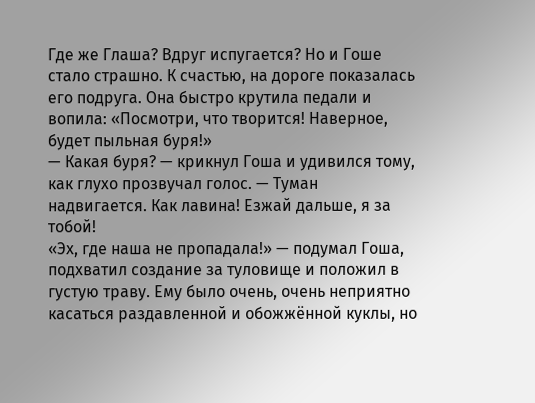Где же Глаша? Вдруг испугается? Но и Гоше стало страшно. К счастью, на дороге показалась его подруга. Она быстро крутила педали и вопила: «Посмотри, что творится! Наверное, будет пыльная буря!»
— Какая буря? — крикнул Гоша и удивился тому, как глухо прозвучал голос. — Туман надвигается. Как лавина! Езжай дальше, я за тобой!
«Эх, где наша не пропадала!» — подумал Гоша, подхватил создание за туловище и положил в густую траву. Ему было очень, очень неприятно касаться раздавленной и обожжённой куклы, но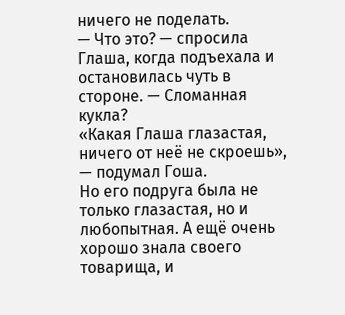ничего не поделать.
— Что это? — спросила Глаша, когда подъехала и остановилась чуть в стороне. — Сломанная кукла?
«Какая Глаша глазастая, ничего от неё не скроешь», — подумал Гоша.
Но его подруга была не только глазастая, но и любопытная. А ещё очень хорошо знала своего товарища, и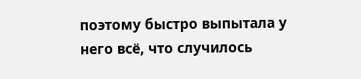поэтому быстро выпытала у него всё, что случилось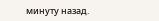минуту назад.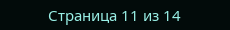Страница 11 из 14